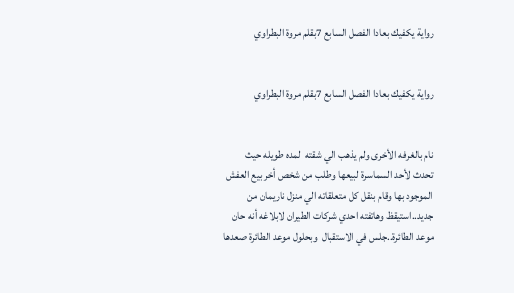رواية يكفيك بعادا الفصل السابع 7بقلم مروة البطراوي


رواية يكفيك بعادا الفصل السابع 7بقلم مروة البطراوي


نام بالغرفه الأخرى ولم يذهب الي شقته  لمده طويله حيث تحدث لأحد السماسرة لبيعها وطلب من شخص أخر بيع العفش الموجود بها وقام بنقل كل متعلقاته الي منزل ناريمان من جديد..استيقظ وهاتفته احدي شركات الطيران لابلاغه أنه حان موعد الطائرة..جلس في الاستقبال  وبحلول موعد الطائرة صعدها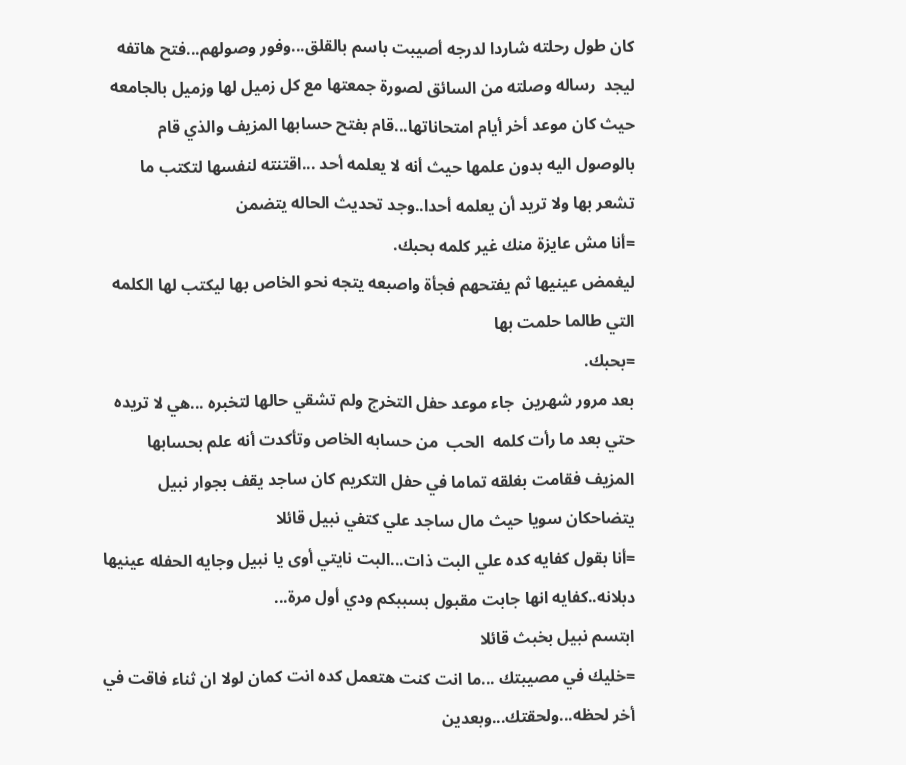كان طول رحلته شاردا لدرجه أصيبت باسم بالقلق...وفور وصولهم...فتح هاتفه ليجد  رساله وصلته من السائق لصورة جمعتها مع كل زميل لها وزميل بالجامعه حيث كان موعد أخر أيام امتحاناتها...قام بفتح حسابها المزيف والذي قام بالوصول اليه بدون علمها حيث أنه لا يعلمه أحد ...اقتنته لنفسها لتكتب ما تشعر بها ولا تريد أن يعلمه أحدا..وجد تحديث الحاله يتضمن
=أنا مش عايزة منك غير كلمه بحبك.
ليغمض عينيها ثم يفتحهم فجأة واصبعه يتجه نحو الخاص بها ليكتب لها الكلمه التي طالما حلمت بها
=بحبك.
بعد مرور شهرين  جاء موعد حفل التخرج ولم تشقي حالها لتخبره ...هي لا تريده حتي بعد ما رأت كلمه  الحب  من حسابه الخاص وتأكدت أنه علم بحسابها المزيف فقامت بغلقه تماما في حفل التكريم كان ساجد يقف بجوار نبيل يتضاحكان سويا حيث مال ساجد علي كتفي نبيل قائلا
=أنا بقول كفايه كده علي البت ذات...البت نايتي أوى يا نبيل وجايه الحفله عينيها دبلانه..كفايه انها جابت مقبول بسببكم ودي أول مرة...
ابتسم نبيل بخبث قائلا
=خليك في مصيبتك ...ما انت كنت هتعمل كده انت كمان لولا ان ثناء فاقت في أخر لحظه...ولحقتك...وبعدين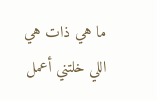ما هي ذات هي اللي خلتني أعمل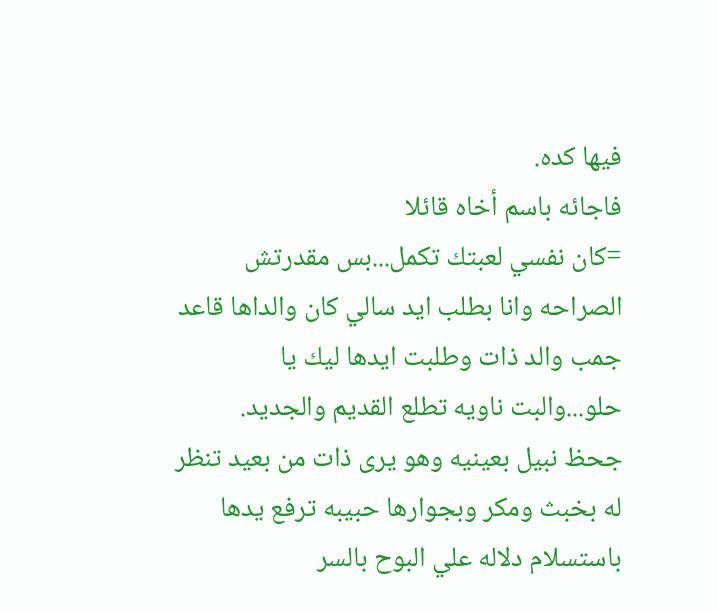فيها كده.
فاجائه باسم أخاه قائلا
=كان نفسي لعبتك تكمل...بس مقدرتش الصراحه وانا بطلب ايد سالي كان والداها قاعد جمب والد ذات وطلبت ايدها ليك يا حلو...والبت ناويه تطلع القديم والجديد.
جحظ نبيل بعينيه وهو يرى ذات من بعيد تنظر له بخبث ومكر وبجوارها حبيبه ترفع يدها باستسلام دلاله علي البوح بالسر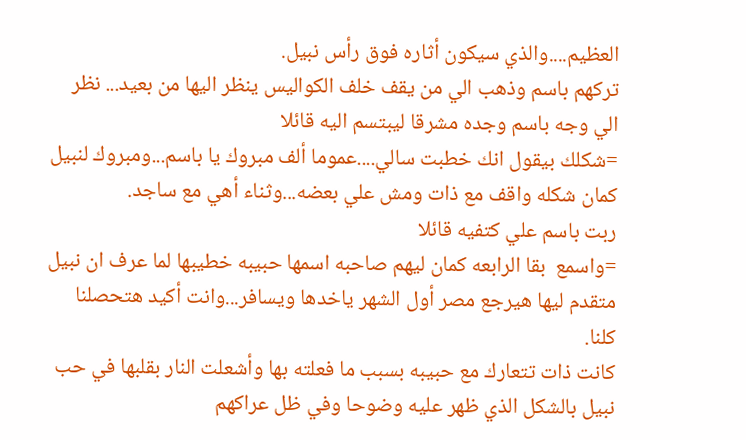العظيم....والذي سيكون أثاره فوق رأس نبيل.
تركهم باسم وذهب الي من يقف خلف الكواليس ينظر اليها من بعيد... نظر الي وجه باسم وجده مشرقا ليبتسم اليه قائلا
=شكلك بيقول انك خطبت سالي....عموما ألف مبروك يا باسم...ومبروك لنبيل كمان شكله واقف مع ذات ومش علي بعضه...وثناء أهي مع ساجد.
ربت باسم علي كتفيه قائلا
=واسمع  بقا الرابعه كمان ليهم صاحبه اسمها حبيبه خطيبها لما عرف ان نبيل متقدم ليها هيرجع مصر أول الشهر ياخدها ويسافر...وانت أكيد هتحصلنا كلنا.
كانت ذات تتعارك مع حبيبه بسبب ما فعلته بها وأشعلت النار بقلبها في حب نبيل بالشكل الذي ظهر عليه وضوحا وفي ظل عراكهم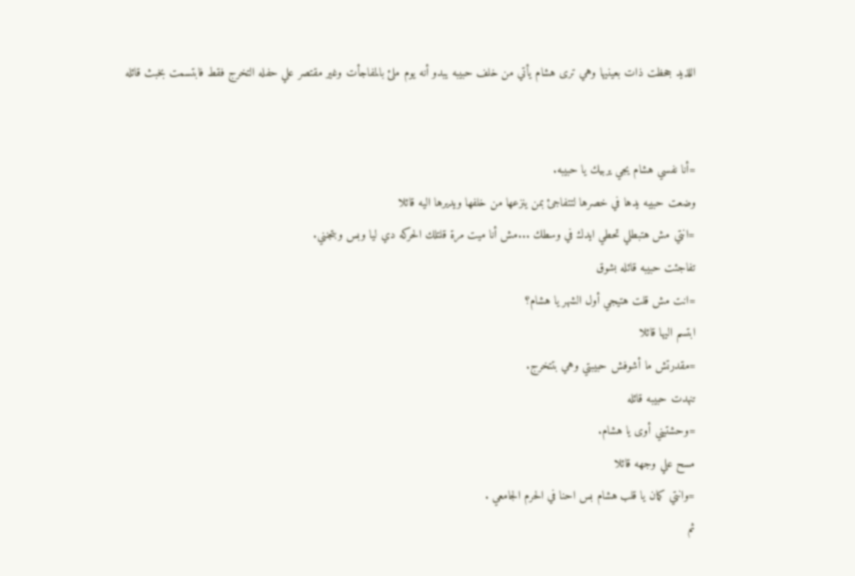اللذيد جحظت ذات بعينيها وهي ترى هشام يأتي من خلف حبيبه يبدو أنه يوم ملئ بالمفاجأت وغير مقتصر علي حفله التخرج فقط فابتسمت بخبث قائله


=أنا نفسي هشام يجي يربيك يا حبيبه.
وضعت حبيبه يدها في خصرها لتتفاجئ بمن ينزعها من خلفها ويديرها اليه قائلا
=انتي مش هتبطلي تحطي ايدك في وسطك ...مش أنا ميت مرة قلتلك الحركه دي ليا وبس وبتجنني.
تفاجئت حبيبه قائله بشوق
=انت مش قلت هتيجي أول الشهر يا هشام؟
ابتسم اليها قائلا
=مقدرتش ما أشوفش حبيبتي وهي بتتخرج.
تنهدت حبيبه قائله
=وحشتيني أوى يا هشام.
مسح علي وجهه قائلا
=وانتي كمان يا قلب هشام بس احنا في الحرم الجامعي .
ثم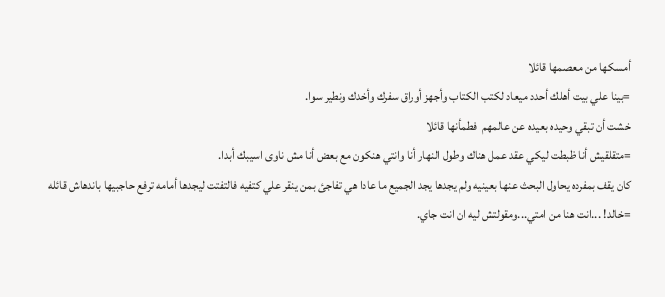أمسكها من معصمها قائلا
=بينا علي بيت أهلك أحدد ميعاد لكتب الكتاب وأجهز أوراق سفرك وأخدك ونطير سوا.
خشت أن تبقي وحيده بعيده عن عالمهم  فطمأنها قائلا
=متقلقيش أنا ظبطت ليكي عقد عمل هناك وطول النهار أنا وانتي هنكون مع بعض أنا مش ناوى اسيبك أبدا.
كان يقف بمفرده يحاول البحث عنها بعينيه ولم يجدها يجد الجميع ما عادا هي تفاجئ بمن ينقر علي كتفيه فالتفتت ليجدها أمامه ترفع حاجبيها باندهاش قائله
=خالد! ...انت هنا من امتي...ومقولتش ليه ان انت جاي.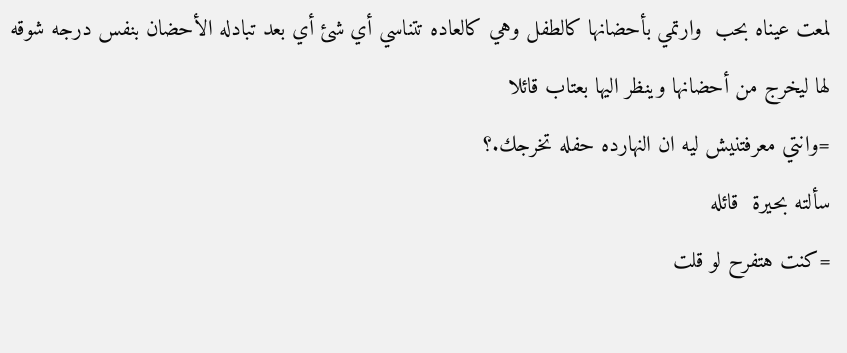لمعت عيناه بحب  وارتمي بأحضانها كالطفل وهي كالعاده تتناسي أي شئ أي بعد تبادله الأحضان بنفس درجه شوقه لها ليخرج من أحضانها وينظر اليها بعتاب قائلا
=وانتي معرفتنيش ليه ان النهارده حفله تخرجك.؟
سألته بحيرة  قائله
=كنت هتفرح لو قلت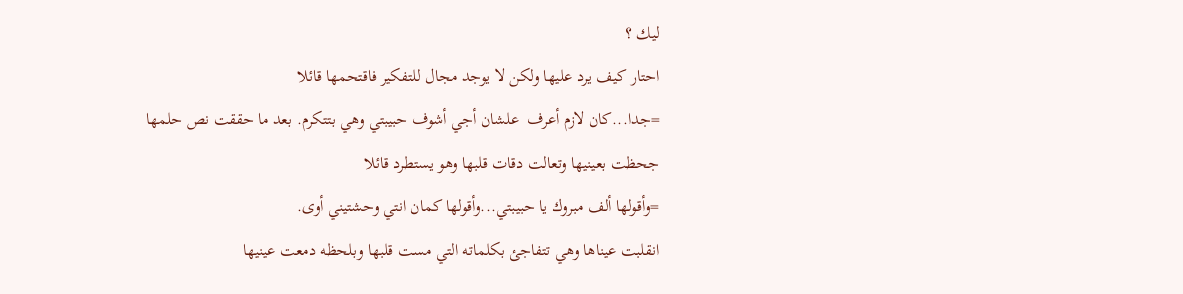ليك ؟
احتار كيف يرد عليها ولكن لا يوجد مجال للتفكير فاقتحمها قائلا
=جدا...كان لازم أعرف  علشان أجي أشوف حبيبتي وهي بتتكرم. بعد ما حققت نص حلمها
جحظت بعينيها وتعالت دقات قلبها وهو يستطرد قائلا
=وأقولها ألف مبروك يا حبيبتي...وأقولها كمان انتي وحشتيني أوى.
انقلبت عيناها وهي تتفاجئ بكلماته التي مست قلبها وبلحظه دمعت عينيها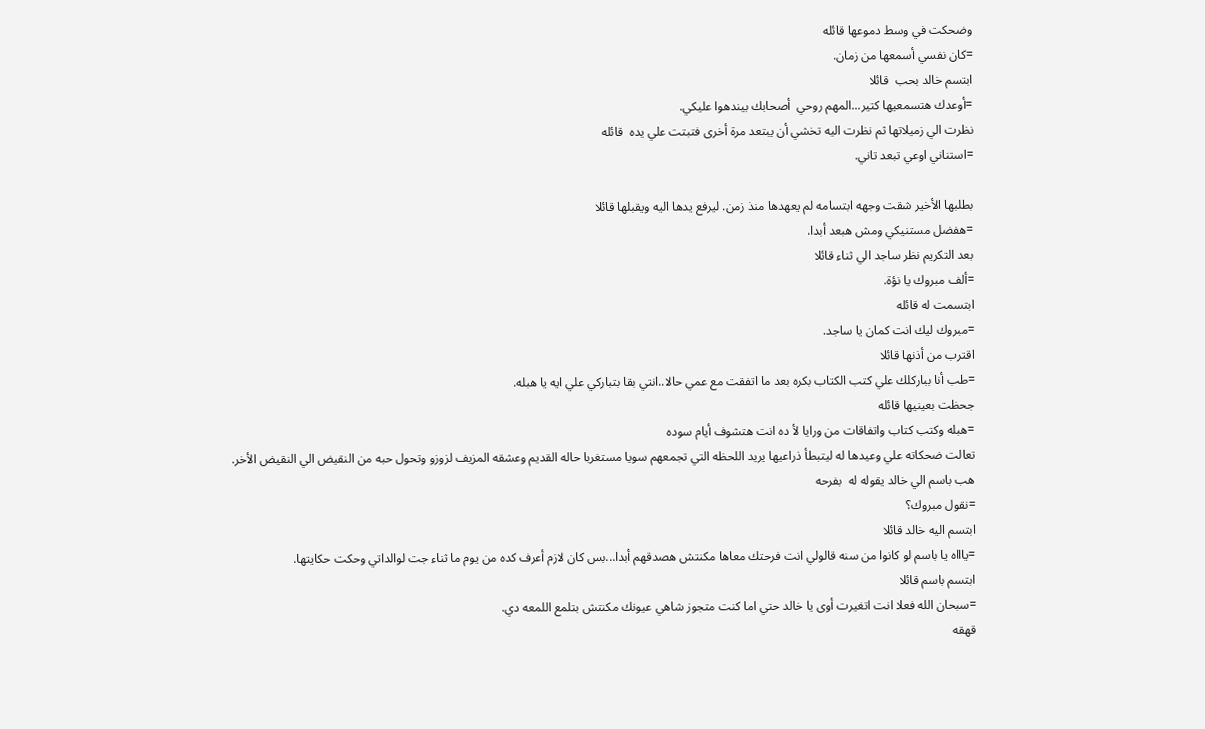وضحكت في وسط دموعها قائله
=كان نفسي أسمعها من زمان.
ابتسم خالد بحب  قائلا
=أوعدك هتسمعيها كتير...المهم روحي  أصحابك بيندهوا عليكي.
نظرت الي زميلاتها ثم نظرت اليه تخشي أن يبتعد مرة أخرى فتبتت علي يده  قائله
=استناني اوعي تبعد تاني.

بطلبها الأخير شقت وجهه ابتسامه لم يعهدها منذ زمن. ليرفع يدها اليه ويقبلها قائلا
=هفضل مستنيكي ومش هبعد أبدا.
بعد التكريم نظر ساجد الي ثناء قائلا
=ألف مبروك يا نؤة.
ابتسمت له قائله
=مبروك ليك انت كمان يا ساجد.
اقترب من أذنها قائلا
=طب أنا بباركلك علي كتب الكتاب بكره بعد ما اتفقت مع عمي حالا..انتي بقا بتباركي علي ايه يا هبله.
جحظت بعينيها قائله
=هبله وكتب كتاب واتفاقات من ورايا لأ ده انت هتشوف أيام سوده
تعالت ضحكاته علي وعيدها له ليتبطأ ذراعيها يريد اللحظه التي تجمعهم سويا مستغربا حاله القديم وعشقه المزيف لزوزو وتحول حبه من النقيض الي النقيض الأخر.
هب باسم الي خالد يقوله له  بفرحه
=نقول مبروك؟
ابتسم اليه خالد قائلا
=ياااه يا باسم لو كانوا من سنه قالولي انت فرحتك معاها مكنتش هصدقهم أبدا...بس كان لازم أعرف كده من يوم ما ثناء جت لوالداتي وحكت حكايتها.
ابتسم باسم قائلا
=سبحان الله فعلا انت اتغيرت أوى يا خالد حتي اما كنت متجوز شاهي عيونك مكنتش بتلمع اللمعه دي.
قهقه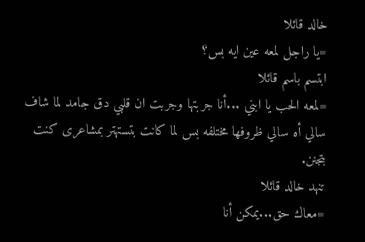خالد قائلا
=يا راجل لمعه عين ايه بس؟
ابتسم باسم قائلا
=لمعه الحب يا ابني ...أنا جربتها وجربت ان قلبي دق جامد لما شاف سالي أه سالي ظروفها مختلفه بس لما كانت بتستهتر بمشاعرى كنت بتجنن.
تنهد خالد قائلا
=معاك حق...يمكن أنا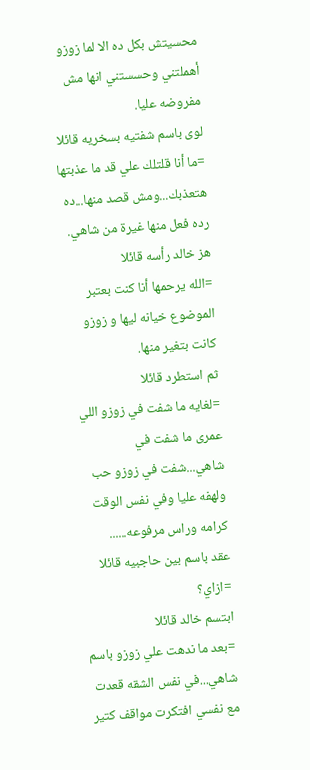محسيتش بكل ده الا لما زوزو أهملتني وحسستني انها مش مفروضه عليا.
لوى باسم شفتيه بسخريه قائلا
=ما أنا قلتلك علي قد ما عذبتها هتعذبك...ومش قصد منها...ده رده فعل منها غيرة من شاهي.
هز خالد رأسه قائلا
=الله يرحمها أنا كنت بعتبر الموضوع خيانه ليها و زوزو كانت بتغير منها.
ثم استطرد قائلا
=لغايه ما شفت في زوزو اللي عمرى ما شفت في شاهي...شفت في زوزو حب ولهفه عليا وفي نفس الوقت كرامه وراس مرفوعه......
عقد باسم بين حاجبيه قائلا
=ازاي؟
ابتسم خالد قائلا
=بعد ما ندهت علي زوزو باسم شاهي...في نفس الشقه قعدت مع نفسي افتكرت مواقف كتير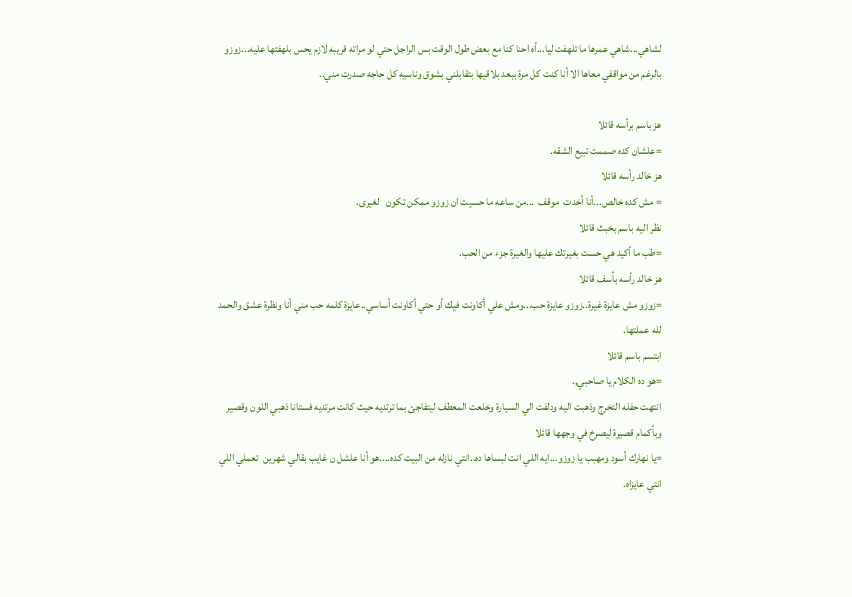لشاهي...شاهي عمرها ما تلهفت ليا...أه احنا كنا مع بعض طول الوقت بس الراجل حتي لو مراته قريبه لازم يحس بلهفتها عليه...زوزو بالرغم من مواقفي معاها الا أنا كنت كل مرة ببعد بلاقيها بتقابلني بشوق وناسيه كل حاجه صدرت مني..

هز باسم برأسه قائلا
=علشان كده صممت تبيع الشقه.
هز خالد رأسه قائلا
= مش كده خالص...أنا أخدت  موقف  ...من ساعه ما حسيت ان زوزو ممكن تكون   لغيرى.
نظر اليه باسم بخبث قائلا
=طب ما أكيد هي حست بغيرتك عليها والغيرة جزء من الحب.
هز خالد رأسه بأسف قائلا
=زوزو مش عايزة غيرة..زوزو عايزة حب...ومش علي أكاونت فيك أو حتي أكاونت أساسي..عايزة كلمه حب مني أنا ونظرة عشق والحمد لله عملتها.
ابتسم باسم قائلا
=هو ده الكلام يا صاحبي,.
انتهت حفله التخرج وذهبت اليه ودلفت الي السيارة وخلعت المعطف ليتفاجئ بما ترتديه حيث كانت مرتديه فستانا ذهبي اللون وقصير وبأكمام قصيرة ليصرخ في وجهها قائلا
=يا نهارك أسود ومهبب يا زوزو...ايه اللي انت لبساها ده..انتي نازله من البيت كده....هو أنا علشل ن غايب بقالي شهرين  تعملي اللي انتي عايزاه.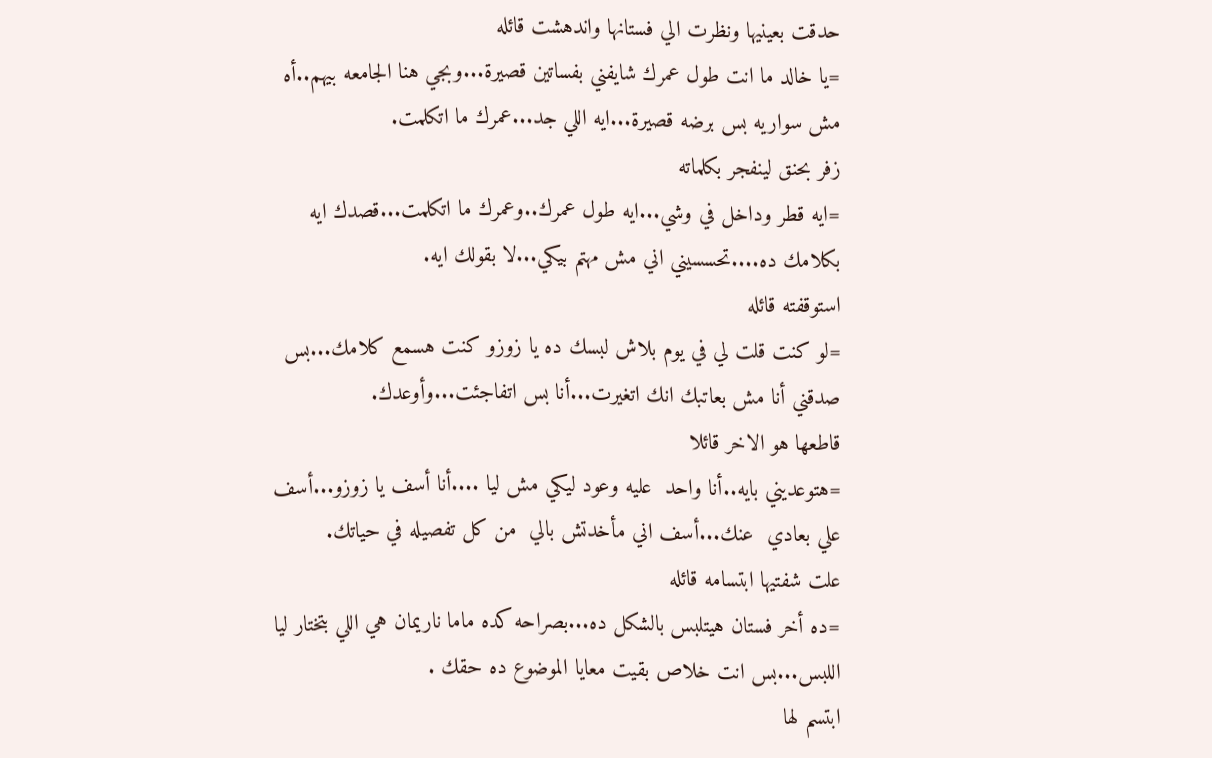حدقت بعينيها ونظرت الي فستانها واندهشت قائله
=يا خالد ما انت طول عمرك شايفني بفساتين قصيرة...وبجي هنا الجامعه بيهم..أه مش سواريه بس برضه قصيرة...ايه اللي جد...عمرك ما اتكلمت.
زفر بحنق لينفجر بكلماته
=ايه قطر وداخل في وشي...ايه طول عمرك..وعمرك ما اتكلمت...قصدك ايه بكلامك ده....تحسسيني اني مش مهتم بيكي...لا بقولك ايه.
استوقفته قائله
=لو كنت قلت لي في يوم بلاش لبسك ده يا زوزو كنت هسمع كلامك...بس صدقني أنا مش بعاتبك انك اتغيرت...أنا بس اتفاجئت...وأوعدك.
قاطعها هو الاخر قائلا
=هتوعديني بايه..أنا واحد  عليه وعود ليكي مش ليا ....أنا أسف يا زوزو...أسف علي بعادي  عنك...أسف اني مأخدتش بالي  من كل تفصيله في حياتك.
علت شفتيها ابتسامه قائله
=ده أخر فستان هيتلبس بالشكل ده...بصراحه كده ماما ناريمان هي اللي بتختار ليا اللبس...بس انت خلاص بقيت معايا الموضوع ده حقك .
ابتسم لها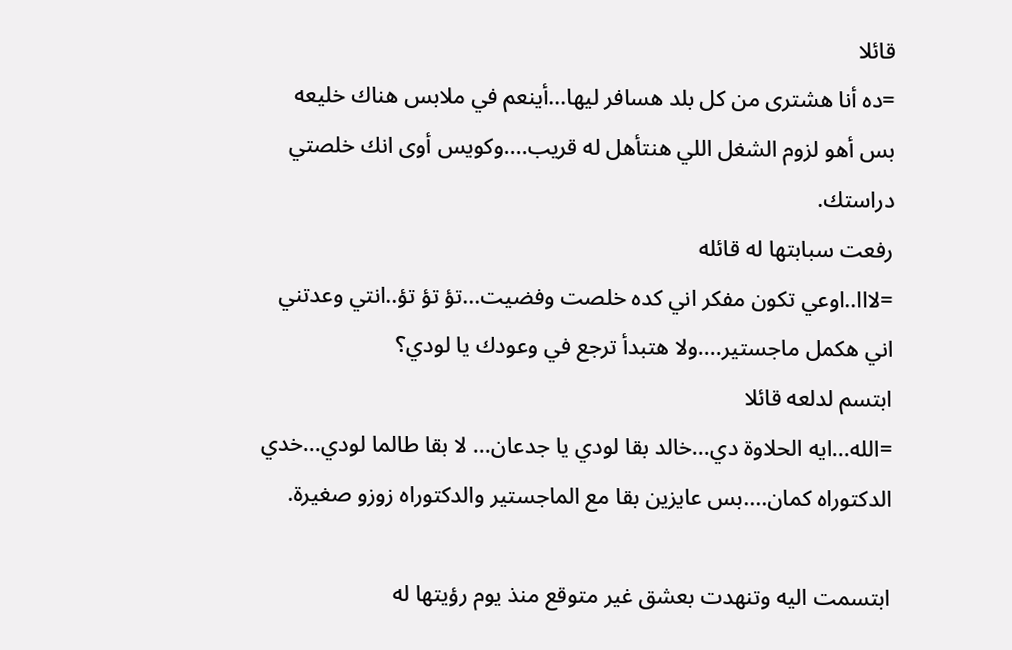قائلا
=ده أنا هشترى من كل بلد هسافر ليها...أينعم في ملابس هناك خليعه بس أهو لزوم الشغل اللي هنتأهل له قريب....وكويس أوى انك خلصتي دراستك.
رفعت سبابتها له قائله
=لااا..اوعي تكون مفكر اني كده خلصت وفضيت...تؤ تؤ تؤ..انتي وعدتني اني هكمل ماجستير....ولا هتبدأ ترجع في وعودك يا لودي؟
ابتسم لدلعه قائلا
=الله...ايه الحلاوة دي...خالد بقا لودي يا جدعان... لا بقا طالما لودي...خدي الدكتوراه كمان....بس عايزين بقا مع الماجستير والدكتوراه زوزو صغيرة.

ابتسمت اليه وتنهدت بعشق غير متوقع منذ يوم رؤيتها له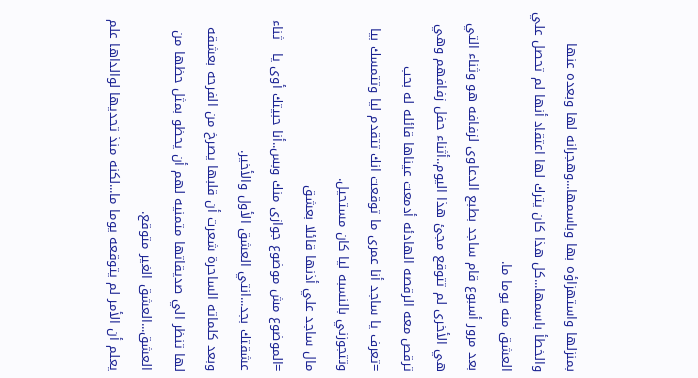بمنزلها واستهزاؤه بها وباسمها...وهجرانه لها وبعده عنها والخطأ باسمها...كل هذا كان يترك لها اعتقاد أنها لم تحصل علي العشق منه يوما ما.
بعد مرور أسبوع قام ساجد بطبع الدعاوى لزفافه هو وثناء التي هي الأخرى لم تتوقع مجئ هذا اليوم..أثناء حفل زفافهم وهي ترقص معه الرقصه الهادئه أدمعت عيناها قائله له بحب
=تعرف يا ساجد أنا عمرى ما توقعت انك تتقدم ليا وتتمسك بيا وتتجوزني بالنسبه ليا كان مستحيل.
مال ساجد علي أذنها قائلا بعشق
=الموضوع مش موضوع جوازى منك وبس..أنا حبيتك أوى يا   ثناء عشقتك بجد...انتي العشق الأول والأخير.
وبعد كلماته الساحرة شعرت أن قلبها يصرخ من الفرحه بعشقه لها تنظر الي صديقاتها متمنيه لهم أن يحظو بمثل حظها من العشق...العشق الغير متوقع.
يعلم أن الأمر لم يتوقعه يوما ما...لكنه منذ تحديها لوالداها علم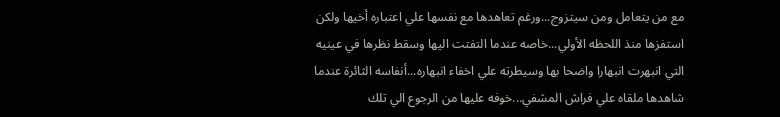مع من يتعامل ومن سيتزوج...ورغم تعاهدها مع نفسها علي اعتباره أخيها ولكن استفزها منذ اللحظه الأولي...خاصه عندما التفتت اليها وسقط نظرها في عينيه التي انبهرت انبهارا واضحا بها وسيطرته علي اخفاء انبهاره...أنفاسه الثائرة عندما شاهدها ملقاه علي فراش المشفي...خوفه عليها من الرجوع الي تلك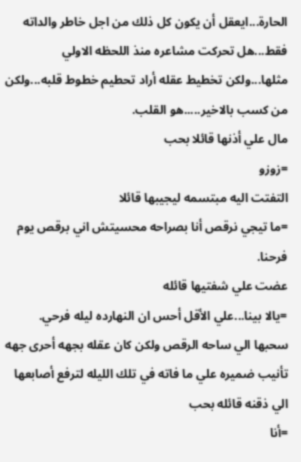الحارة...ايعقل أن يكون كل ذلك من اجل خاطر والداته فقط...هل تحركت مشاعره منذ اللحظه الاولي مثلها...ولكن تخطيط عقله أراد تحطيم خطوط قلبه...ولكن من كسب بالاخير.....هو القلب.
مال علي أذنها قائلا بحب
=زوزو
التفتت اليه مبتسمه ليجيبها قائلا
=ما تيجي نرقص أنا بصراحه محسيتش اني برقص يوم فرحنا.
عضت علي شفتيها قائله
=يالا بينا...علي الأقل أحس ان النهارده ليله فرحي.
سحبها الي ساحه الرقص ولكن كان عقله بجهه أحرى جهه تأنيب ضميره علي ما فاته في تلك الليله لترفع أصابعها الي ذقنه قائله بحب
=أنا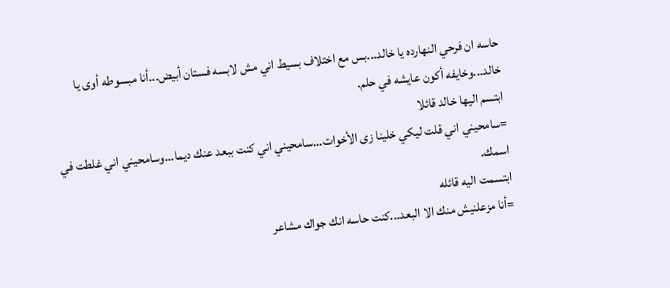حاسه ان فرحي النهارده يا خالد...بس مع اختلاف بسيط اني مش لابسه فستان أبيض...أنا مبسوطه أوى يا خالد...وخايفه أكون عايشه في حلم.
ابتسم اليها خالد قائلا
=سامحيني اني قلت ليكي خلينا زى الأخوات...سامحيني اني كنت ببعد عنك ديما...وسامحيني اني غلطت في اسمك.
ابتسمت اليه قائله
=أنا مزعلنيش منك الا البعد...كنت حاسه انك جواك مشاعر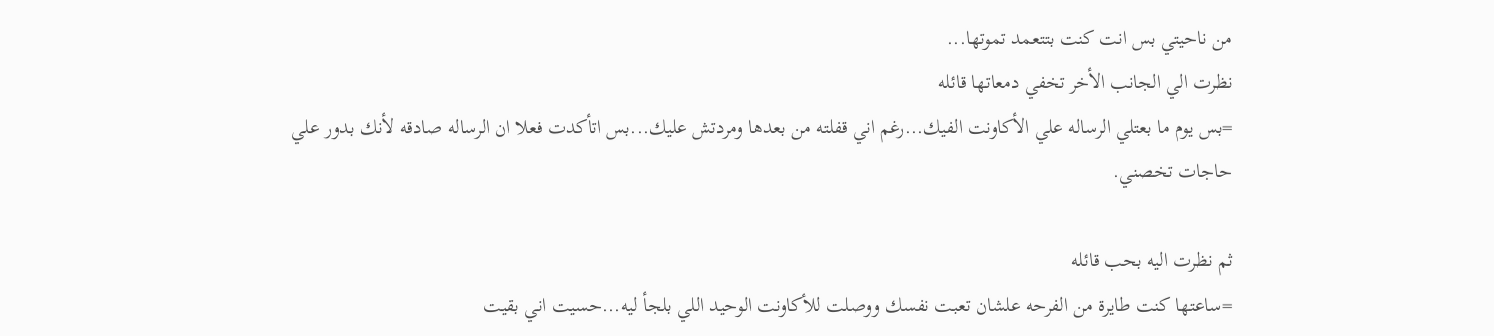من ناحيتي بس انت كنت بتتعمد تموتها...
نظرت الي الجانب الأخر تخفي دمعاتها قائله
=بس يوم ما بعتلي الرساله علي الأكاونت الفيك...رغم اني قفلته من بعدها ومردتش عليك...بس اتأكدت فعلا ان الرساله صادقه لأنك بدور علي حاجات تخصني.

ثم نظرت اليه بحب قائله
=ساعتها كنت طايرة من الفرحه علشان تعبت نفسك ووصلت للأكاونت الوحيد اللي بلجأ ليه...حسيت اني بقيت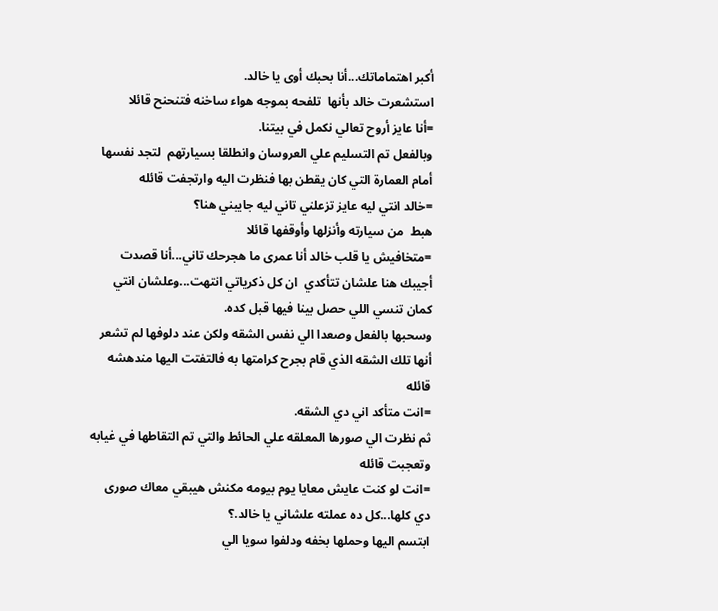أكبر اهتماماتك...أنا بحبك أوى يا خالد.
استشعرت خالد بأنها  تلفحه بموجه هواء ساخنه فتنحنح قائلا
=أنا عايز أروح تعالي نكمل في بيتنا.
وبالفعل تم التسليم علي العروسان وانطلقا بسيارتهم  لتجد نفسها أمام العمارة التي كان يقطن بها فنظرت اليه وارتجفت قائله
=خالد انتي ليه عايز تزعلني تاني ليه جايبني هنا؟
هبط  من سيارته وأنزلها وأوقفها قائلا
=متخافيش يا قلب خالد أنا عمرى ما هجرحك تاني...أنا قصدت أجيبك هنا علشان تتأكدي  ان كل ذكرياتي انتهت...وعلشان انتي كمان تنسي اللي حصل بينا فيها قبل كده.
وسحبها بالفعل وصعدا الي نفس الشقه ولكن عند دلوفها لم تشعر أنها تلك الشقه الذي قام بجرح كرامتها به فالتفتت اليها مندهشه قائله
=انت متأكد اني دي الشقه.
ثم نظرت الي صورها المعلقه علي الحائط والتي تم التقاطها في غيابه وتعجبت قائله
=انت لو كنت عايش معايا يوم بيومه مكنش هيبقي معاك صورى دي كلها...كل ده عملته علشاني يا خالد.؟
ابتسم اليها وحملها بخفه ودلفوا سويا الي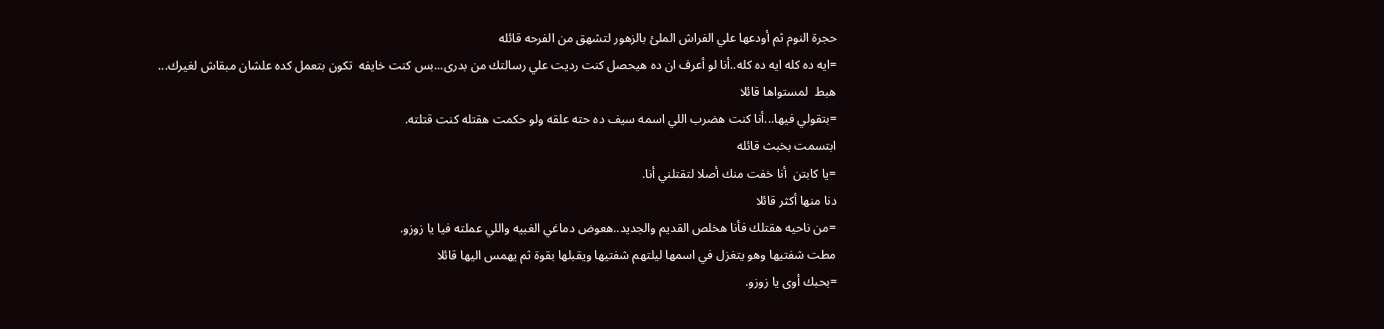حجرة النوم ثم أودعها علي الفراش الملئ بالزهور لتشهق من الفرحه قائله
=ايه ده كله ايه ده كله..أنا لو أعرف ان ده هيحصل كنت رديت علي رسالتك من بدرى...بس كنت خايفه  تكون بتعمل كده علشان مبقاش لغيرك...
هبط  لمستواها قائلا
=بتقولي فيها...أنا كنت هضرب اللي اسمه سيف ده حته علقه ولو حكمت هقتله كنت قتلته.
ابتسمت بخبث قائله
=يا كابتن  أنا خفت منك أصلا لتقتلني أنا.
دنا منها أكثر قائلا
=من ناحيه هقتلك فأنا هخلص القديم والجديد..هعوض دماغي الغبيه واللي عملته فيا يا زوزو.
مطت شفتيها وهو يتغزل في اسمها ليلتهم شفتيها ويقبلها بقوة ثم يهمس اليها قائلا
=بحبك أوى يا زوزو.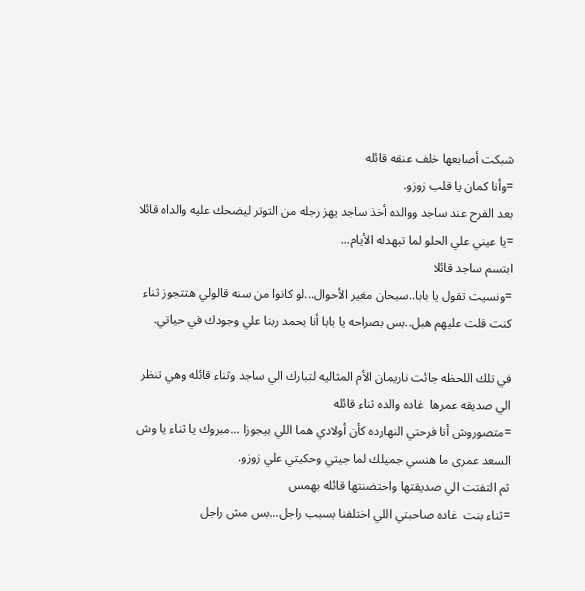شبكت أصابعها خلف عنقه قائله
=وأنا كمان يا قلب زوزو.
بعد الفرح عند ساجد ووالده أخذ ساجد يهز رجله من التوتر ليضحك عليه والداه قائلا
=يا عيني علي الحلو لما تبهدله الأيام...
ابتسم ساجد قائلا
=ونسيت تقول يا بابا..سبحان مغير الأحوال...لو كانوا من سنه قالولي هتتجوز ثناء كنت قلت عليهم هبل..بس بصراحه يا بابا أنا بحمد ربنا علي وجودك في حياتي.

في تلك اللحظه جائت ناريمان الأم المثاليه لتبارك الي ساجد وثناء قائله وهي تنظر الي صديقه عمرها  غاده والده ثناء قائله
=متصوروش أنا فرحتي النهارده كأن أولادي هما اللي بيجوزا ...مبروك يا ثناء يا وش السعد عمرى ما هنسي جميلك لما جيتي وحكيتي علي زوزو.
ثم التفتت الي صديقتها واحتضنتها قائله بهمس
=ثناء بنت  غاده صاحبتي اللي اختلفنا بسبب راجل...بس مش راجل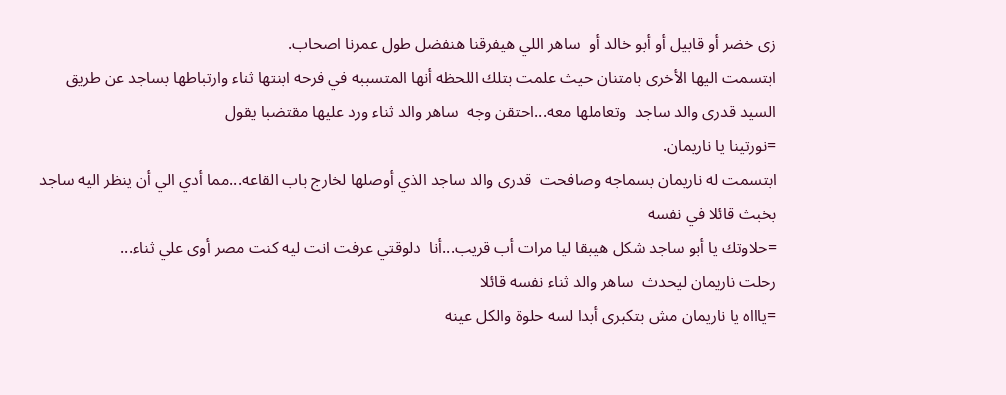زى خضر أو قابيل أو أبو خالد أو  ساهر اللي هيفرقنا هنفضل طول عمرنا اصحاب.
ابتسمت اليها الأخرى بامتنان حيث علمت بتلك اللحظه أنها المتسببه في فرحه ابنتها ثناء وارتباطها بساجد عن طريق  السيد قدرى والد ساجد  وتعاملها معه...احتقن وجه  ساهر والد ثناء ورد عليها مقتضبا يقول
=نورتينا يا ناريمان.
ابتسمت له ناريمان بسماجه وصافحت  قدرى والد ساجد الذي أوصلها لخارج باب القاعه...مما أدي الي أن ينظر اليه ساجد بخبث قائلا في نفسه
=حلاوتك يا أبو ساجد شكل هيبقا ليا مرات أب قريب...أنا  دلوقتي عرفت انت ليه كنت مصر أوى علي ثناء...
رحلت ناريمان ليحدث  ساهر والد ثناء نفسه قائلا
=ياااه يا ناريمان مش بتكبرى أبدا لسه حلوة والكل عينه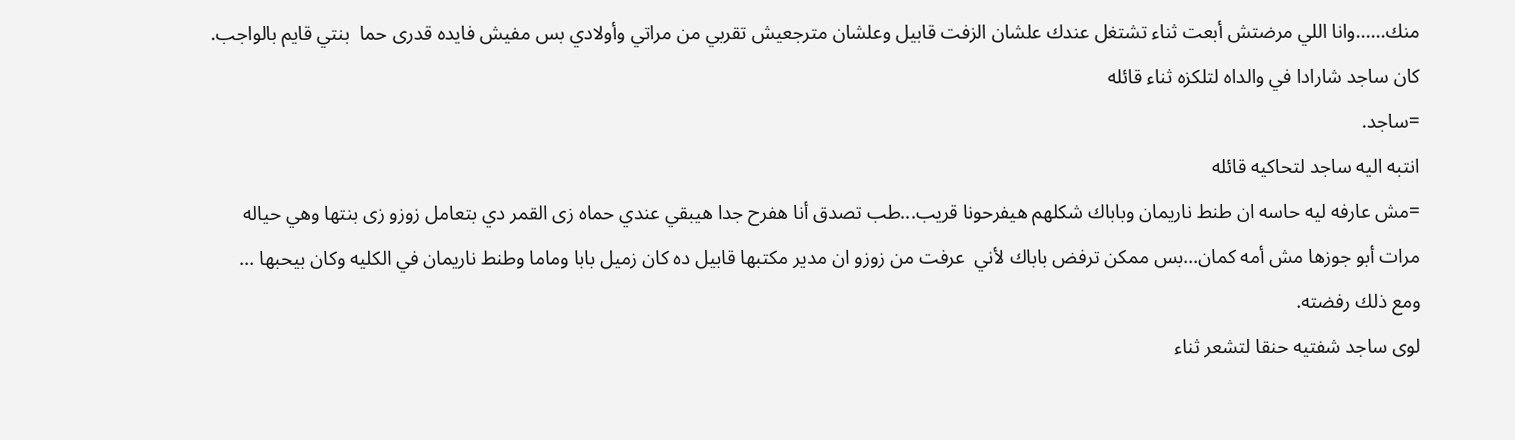منك......وانا اللي مرضتش أبعت ثناء تشتغل عندك علشان الزفت قابيل وعلشان مترجعيش تقربي من مراتي وأولادي بس مفيش فايده قدرى حما  بنتي قايم بالواجب.
كان ساجد شارادا في والداه لتلكزه ثناء قائله
=ساجد.
انتبه اليه ساجد لتحاكيه قائله
=مش عارفه ليه حاسه ان طنط ناريمان وباباك شكلهم هيفرحونا قريب...طب تصدق أنا هفرح جدا هيبقي عندي حماه زى القمر دي بتعامل زوزو زى بنتها وهي حياله مرات أبو جوزها مش أمه كمان...بس ممكن ترفض باباك لأني  عرفت من زوزو ان مدير مكتبها قابيل ده كان زميل بابا وماما وطنط ناريمان في الكليه وكان بيحبها ... ومع ذلك رفضته.
لوى ساجد شفتيه حنقا لتشعر ثناء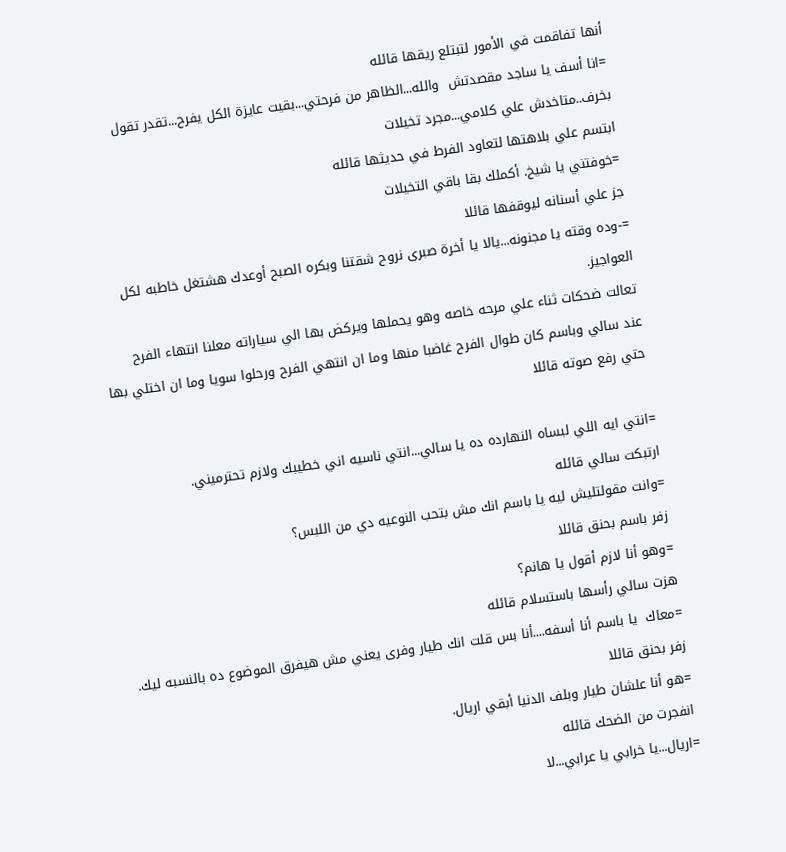أنها تفاقمت في الأمور لتبتلع ريقها قائله
=انا أسف يا ساجد مقصدتش  والله...الظاهر من فرحتي...بقيت عايزة الكل يفرح...تقدر تقول بخرف..متاخدش علي كلامي...مجرد تخيلات
ابتسم علي بلاهتها لتعاود الفرط في حديثها قائله
=خوفتني يا شيخ. أكملك بقا باقي التخيلات
جز علي أسنانه ليوقفها قائلا
=-وده وقته يا مجنونه...يالا يا أخرة صبرى نروح شقتنا وبكره الصبح أوعدك هشتغل خاطبه لكل العواجيز.
تعالت ضحكات ثناء علي مرحه خاصه وهو يحملها ويركض بها الي سياراته معلنا انتهاء الفرح
عند سالي وباسم كان طوال الفرح غاضبا منها وما ان انتهي الفرح ورحلوا سويا وما ان اختلي بها حتي رفع صوته قائلا

=انتي ايه اللي لبساه النهارده ده يا سالي...انتي ناسيه اني خطيبك ولازم تحترميني.
ارتبكت سالي قائله
=وانت مقولتليش ليه يا باسم انك مش بتحب النوعيه دي من اللبس؟
زفر باسم بحنق قائلا
=وهو أنا لازم أقول يا هانم؟
هزت سالي رأسها باستسلام قائله
=معاك  يا باسم أنا أسفه....أنا بس قلت انك طيار وفرى يعني مش هيفرق الموضوع ده بالنسبه ليك.
زفر بحنق قائلا
=هو أنا علشان طيار وبلف الدنيا أبقي اريال.
انفجرت من الضحك قائله
=اريال...يا خرابي يا عرابي...لا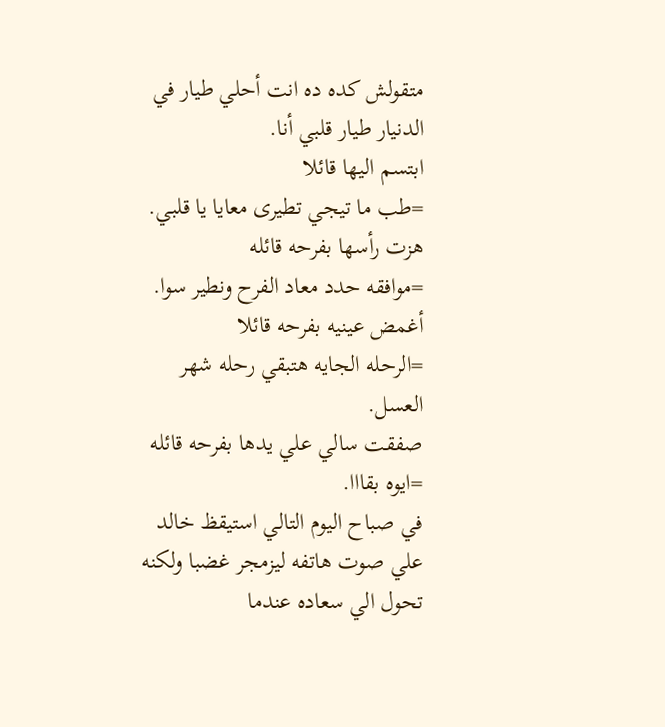متقولش كده ده انت أحلي طيار في الدنيار طيار قلبي أنا.
ابتسم اليها قائلا
=طب ما تيجي تطيرى معايا يا قلبي.
هزت رأسها بفرحه قائله
=موافقه حدد معاد الفرح ونطير سوا.
أغمض عينيه بفرحه قائلا
=الرحله الجايه هتبقي رحله شهر العسل.
صفقت سالي علي يدها بفرحه قائله
=ايوه بقااا.
في صباح اليوم التالي استيقظ خالد علي صوت هاتفه ليزمجر غضبا ولكنه تحول الي سعاده عندما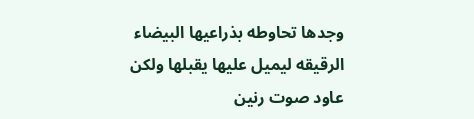وجدها تحاوطه بذراعيها البيضاء الرقيقه ليميل عليها يقبلها ولكن عاود صوت رنين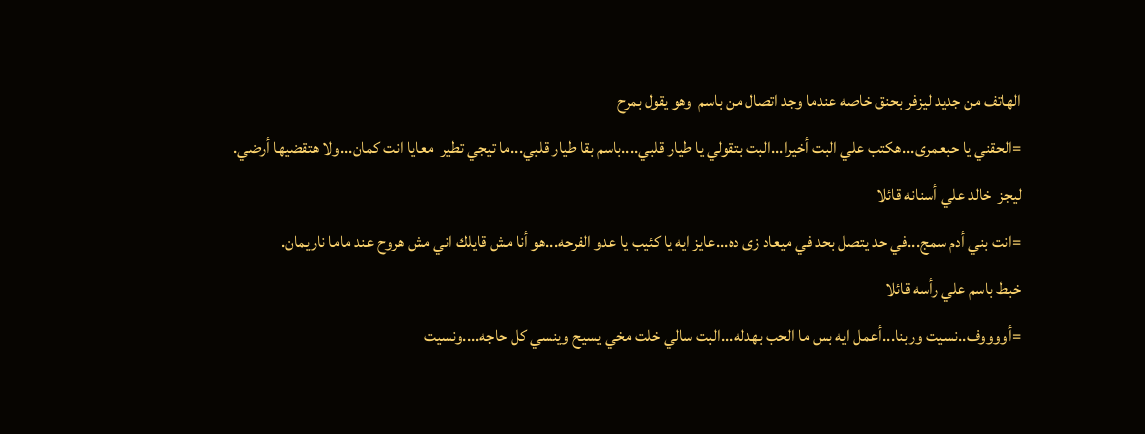الهاتف من جديد ليزفر بحنق خاصه عندما وجد اتصال من باسم  وهو يقول بمرح
=الحقني يا حبعمرى...هكتب علي البت أخيرا...البت بتقولي يا طيار قلبي....باسم بقا طيار قلبي...ما تيجي تطير  معايا انت كمان...ولا هتقضيها أرضي.
ليجز  خالد علي أسنانه قائلا
=انت بني أدم سمج...في حد يتصل بحد في ميعاد زى ده...عايز ايه يا كئيب يا عدو الفرحه...هو أنا مش قايلك اني مش هروح عند ماما ناريمان.
خبط باسم علي رأسه قائلا
=أووووف..نسيت وربنا...أعمل ايه بس ما الحب بهدله...البت سالي خلت مخي يسيح وينسي كل حاجه....ونسيت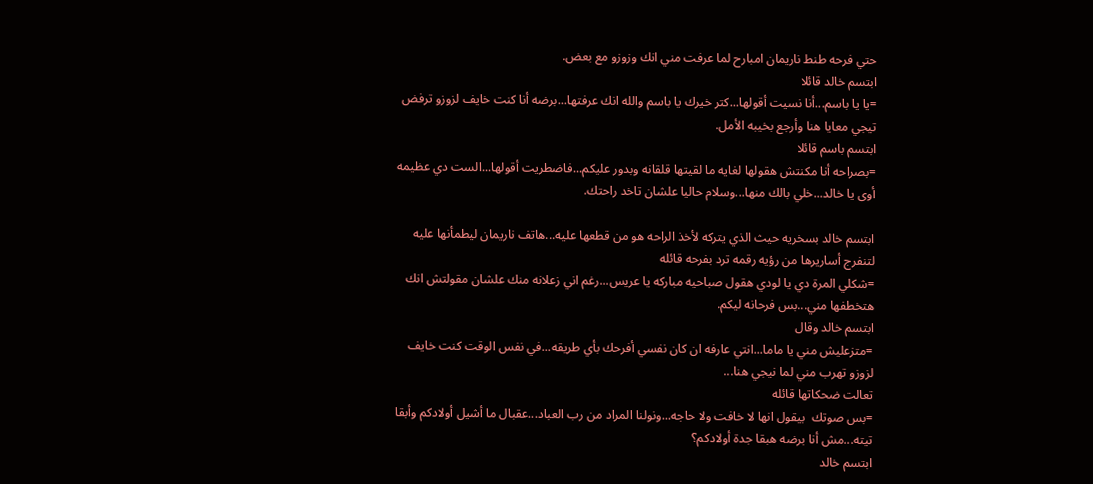حتي فرحه طنط ناريمان امبارح لما عرفت مني انك وزوزو مع بعض.
ابتسم خالد قائلا
=يا يا باسم...أنا نسيت أقولها...كتر خيرك يا باسم والله انك عرفتها...برضه أنا كنت خايف لزوزو ترفض تيجي معايا هنا وأرجع بخيبه الأمل.
ابتسم باسم قائلا
=بصراحه أنا مكنتش هقولها لغايه ما لقيتها قلقانه وبدور عليكم...فاضطريت أقولها...الست دي عظيمه أوى يا خالد...خلي بالك منها...وسلام حاليا علشان تاخد راحتك.

ابتسم خالد بسخريه حيث الذي يتركه لأخذ الراحه هو من قطعها عليه...هاتف ناريمان ليطمأنها عليه لتنفرج أساريرها من رؤيه رقمه ترد بفرحه قائله
=شكلي المرة دي يا لودي هقول صباحيه مباركه يا عريس...رغم اني زعلانه منك علشان مقولتش انك هتخطفها مني...بس فرحانه ليكم.
ابتسم خالد وقال
=متزعليش مني يا ماما...انتي عارفه ان كان نفسي أفرحك بأي طريقه...في نفس الوقت كنت خايف لزوزو تهرب مني لما نيجي هنا...
تعالت ضحكاتها قائله
=بس صوتك  بيقول انها لا خافت ولا حاجه...ونولنا المراد من رب العباد...عقبال ما أشيل أولادكم وأبقا تيته...مش أنا برضه هبقا جدة أولادكم؟
ابتسم خالد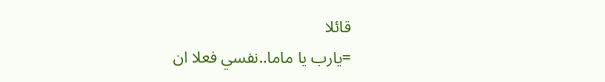قائلا
=يارب يا ماما..نفسي فعلا ان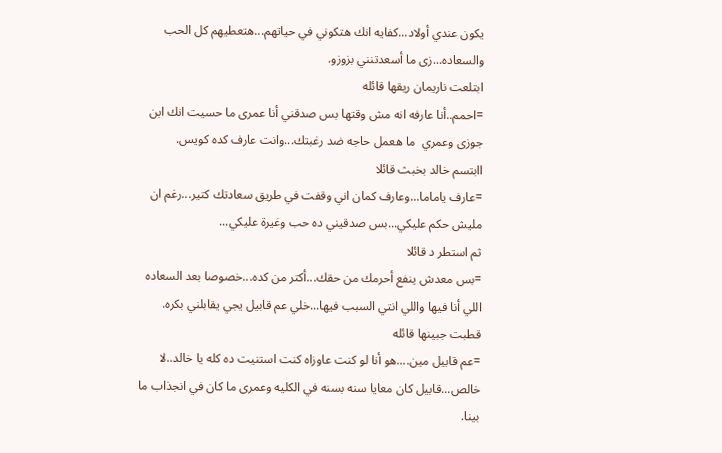يكون عندي أولاد...كفايه انك هتكوني في حياتهم...هتعطيهم كل الحب والسعاده...زى ما أسعدتنني بزوزو.
ابتلعت ناريمان ريقها قائله
=احمم..أنا عارفه انه مش وقتها بس صدقني أنا عمرى ما حسيت انك ابن جوزى وعمري  ما هعمل حاجه ضد رغبتك...وانت عارف كده كويس.
اابتسم خالد بخبث قائلا
=عارف ياماما...وعارف كمان اني وقفت في طريق سعادتك كتير...رغم ان مليش حكم عليكي...بس صدقيني ده حب وغيرة عليكي...
ثم استطر د قائلا
=بس معدش ينفع أحرمك من حقك...أكتر من كده...خصوصا بعد السعاده اللي أنا فيها واللي انتي السبب فيها...خلي عم قابيل يجي يقابلني بكره.
قطبت جبينها قائله
=عم قابيل مين....هو أنا لو كنت عاوزاه كنت استنيت ده كله يا خالد..لا خالص...قابيل كان معايا سنه بسنه في الكليه وعمرى ما كان في انجذاب ما بينا.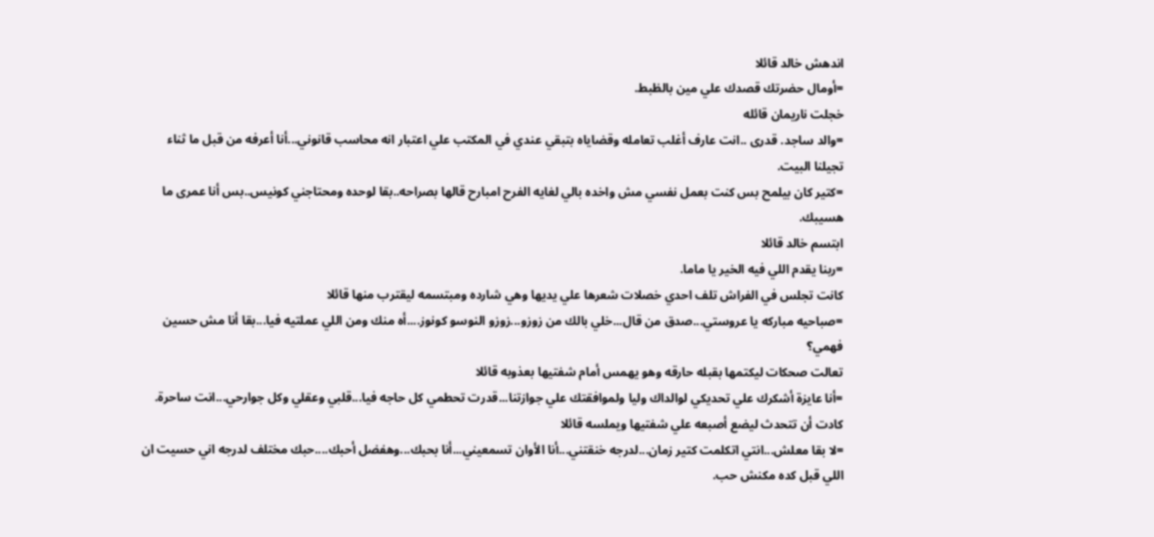اندهش خالد قائلا
=أومال حضرتك قصدك علي مين بالظبط.
خجلت ناريمان قائله
=والد ساجد. قدرى ..انت عارف أغلب تعامله وقضاياه بتبقي عندي في المكتب علي اعتبار انه محاسب قانوني...أنا أعرفه من قبل ما ثناء تجيلنا البيت.
=كتير كان بيلمح بس كنت بعمل نفسي مش واخده بالي لغايه الفرح امبارح قالها بصراحه..بقا لوحده ومحتاجني كونيس..بس أنا عمرى ما هسيبك.
ابتسم خالد قائلا
=ربنا يقدم اللي فيه الخير يا ماما.
كانت تجلس في الفراش تلف احدي خصلات شعرها علي يديها وهي شارده ومبتسمه ليقترب منها قائلا
=صباحيه مباركه يا عروستي...صدق من قال...خلي بالك من زوزو...زوزو النوسو كونوز....أه منك ومن اللي عملتيه فيا...بقا أنا مش حسين فهمي؟
تعالت صحكات ليكتمها بقبله حارقه وهو يهمس أمام شفتيها بعذوبه قائلا
=أنا عايزة أشكرك علي تحديكي لوالداك وليا ولموافقتك علي جوازتنا...قدرت تحطمي كل حاجه فيا...قلبي وعقلي وكل جوارحي...انت ساحرة.
كادت أن تتحدث ليضع أصبعه علي شفتيها ويملسه قائلا
=لا بقا معلش...انتي اتكلمت كتير زمان...لدرجه خنقتني...أنا الأوان تسمعيني...أنا بحبك...وهفضل أحبك....حبك مختلف لدرجه اني حسيت ان اللي قبل كده مكنش حب.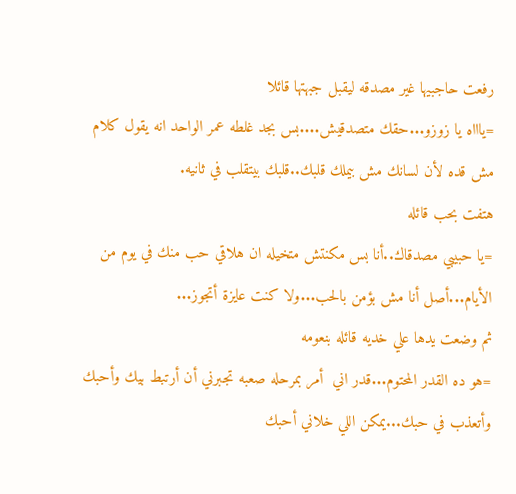رفعت حاجبيها غير مصدقه ليقبل جبهتها قائلا
=ياااه يا زوزو...حقك متصدقيش....بس بجد غلطه عمر الواحد انه يقول كلام مش قده لأن لسانك مش بيملك قلبك..قلبك بيتقلب في ثانيه.
هتفت بحب قائله
=يا حبيبي مصدقاك..أنا بس مكنتش متخيله ان هلاقي حب منك في يوم من الأيام...أصل أنا مش بؤمن بالحب...ولا كنت عايزة أتجوز...
ثم وضعت يدها علي خديه قائله بنعومه
=هو ده القدر المحتوم...قدر اني  أمر بمرحله صعبه تجبرني أن أرتبط بيك وأحبك وأتعذب في حبك...يمكن اللي خلاني أحبك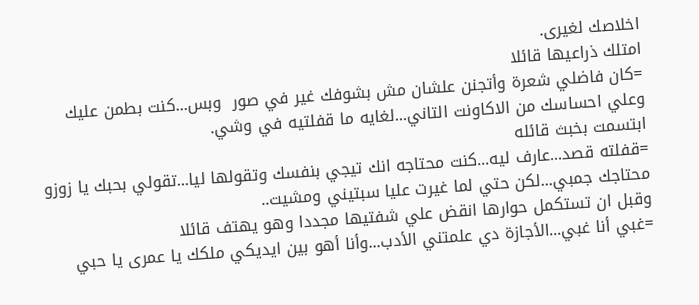اخلاصك لغيرى.
امتلك ذراعيها قائلا
=كان فاضلي شعرة وأتجنن علشان مش بشوفك غير في صور  وبس...كنت بطمن عليك وعلي احساسك من الاكاونت التاني...لغايه ما قفلتيه في وشي.
ابتسمت بخبث قائله
=قفلته قصد...عارف ليه...كنت محتاجه انك تيجي بنفسك وتقولها ليا...تقولي بحبك يا زوزو محتاجك جمبي...لكن حتي لما غيرت عليا سبتيني ومشيت..
وقبل ان تستكمل حوارها انقض علي شفتيها مجددا وهو يهتف قائلا
=غبي أنا غبي...الأجازة دي علمتني الأدب...وأنا أهو بين ايديكي ملكك يا عمرى يا حبي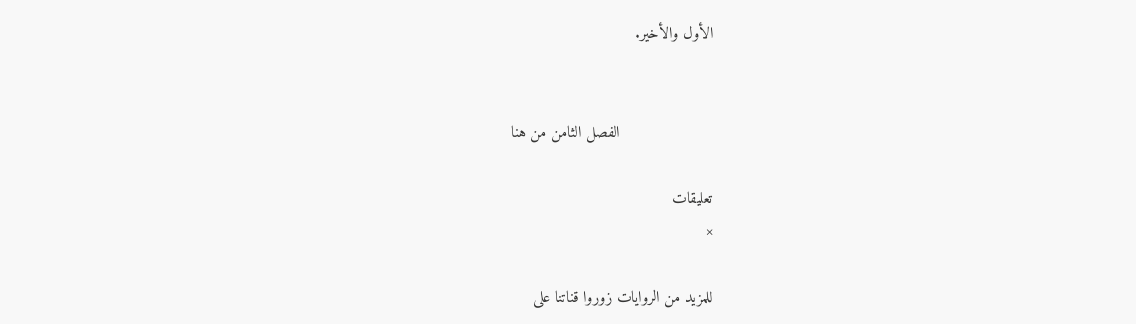الأول والأخير.


                    الفصل الثامن من هنا

تعليقات
×

للمزيد من الروايات زوروا قناتنا على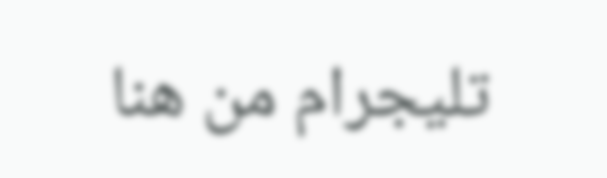تليجرام من هنا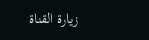زيارة القناة